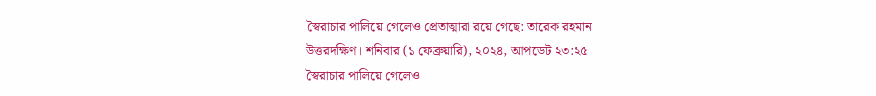স্বৈরাচার পালিয়ে গেলেও প্রেতাত্মারা রয়ে গেছে: তারেক রহমান
উত্তরদক্ষিণ। শনিবার (১ ফেব্রুয়ারি), ২০২৪, আপডেট ২৩:২৫
স্বৈরাচার পালিয়ে গেলেও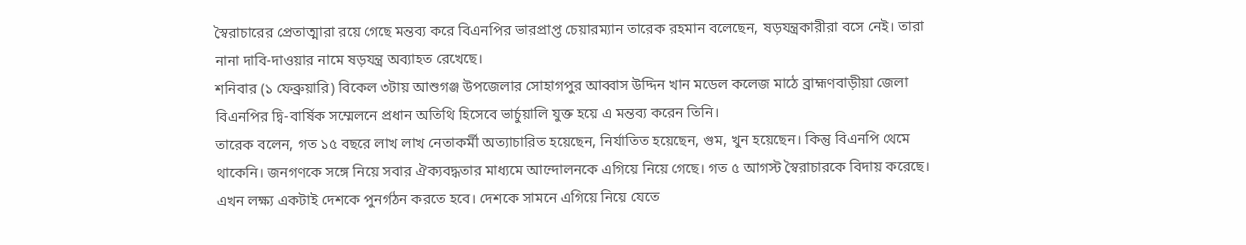স্বৈরাচারের প্রেতাত্মারা রয়ে গেছে মন্তব্য করে বিএনপির ভারপ্রাপ্ত চেয়ারম্যান তারেক রহমান বলেছেন, ষড়যন্ত্রকারীরা বসে নেই। তারা নানা দাবি-দাওয়ার নামে ষড়যন্ত্র অব্যাহত রেখেছে।
শনিবার (১ ফেব্রুয়ারি) বিকেল ৩টায় আশুগঞ্জ উপজেলার সোহাগপুর আব্বাস উদ্দিন খান মডেল কলেজ মাঠে ব্রাহ্মণবাড়ীয়া জেলা বিএনপির দ্বি-বার্ষিক সম্মেলনে প্রধান অতিথি হিসেবে ভার্চুয়ালি যুক্ত হয়ে এ মন্তব্য করেন তিনি।
তারেক বলেন, গত ১৫ বছরে লাখ লাখ নেতাকর্মী অত্যাচারিত হয়েছেন, নির্যাতিত হয়েছেন, গুম, খুন হয়েছেন। কিন্তু বিএনপি থেমে থাকেনি। জনগণকে সঙ্গে নিয়ে সবার ঐক্যবদ্ধতার মাধ্যমে আন্দোলনকে এগিয়ে নিয়ে গেছে। গত ৫ আগস্ট স্বৈরাচারকে বিদায় করেছে। এখন লক্ষ্য একটাই দেশকে পুনর্গঠন করতে হবে। দেশকে সামনে এগিয়ে নিয়ে যেতে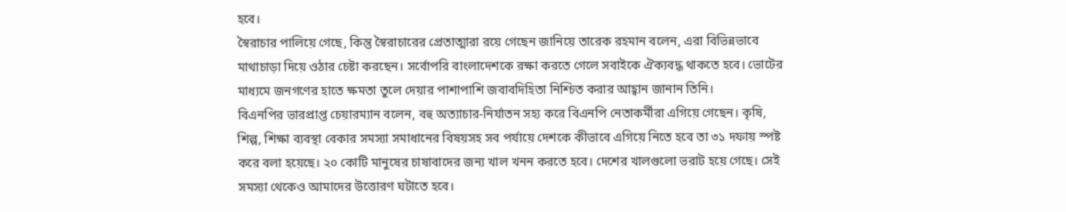হবে।
স্বৈরাচার পালিয়ে গেছে, কিন্তু স্বৈরাচারের প্রেতাত্মারা রয়ে গেছেন জানিয়ে তারেক রহমান বলেন, এরা বিভিন্নভাবে মাথাচাড়া দিয়ে ওঠার চেষ্টা করছেন। সর্বোপরি বাংলাদেশকে রক্ষা করতে গেলে সবাইকে ঐক্যবদ্ধ থাকতে হবে। ভোটের মাধ্যমে জনগণের হাতে ক্ষমতা তুলে দেয়ার পাশাপাশি জবাবদিহিতা নিশ্চিত করার আহ্বান জানান তিনি।
বিএনপির ভারপ্রাপ্ত চেয়ারম্যান বলেন, বহু অত্যাচার-নির্যাতন সহ্য করে বিএনপি নেতাকর্মীরা এগিয়ে গেছেন। কৃষি, শিল্প, শিক্ষা ব্যবস্থা বেকার সমস্যা সমাধানের বিষয়সহ সব পর্যায়ে দেশকে কীভাবে এগিয়ে নিতে হবে তা ৩১ দফায় স্পষ্ট করে বলা হয়েছে। ২০ কোটি মানুষের চাষাবাদের জন্য খাল খনন করতে হবে। দেশের খালগুলো ভরাট হয়ে গেছে। সেই সমস্যা থেকেও আমাদের উত্তোরণ ঘটাতে হবে।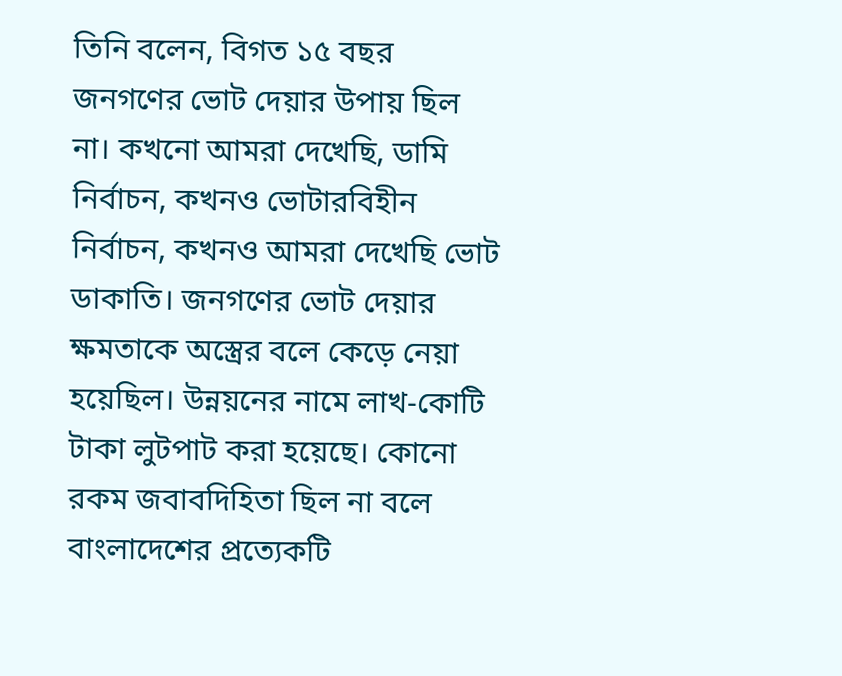তিনি বলেন, বিগত ১৫ বছর জনগণের ভোট দেয়ার উপায় ছিল না। কখনো আমরা দেখেছি, ডামি নির্বাচন, কখনও ভোটারবিহীন নির্বাচন, কখনও আমরা দেখেছি ভোট ডাকাতি। জনগণের ভোট দেয়ার ক্ষমতাকে অস্ত্রের বলে কেড়ে নেয়া হয়েছিল। উন্নয়নের নামে লাখ-কোটি টাকা লুটপাট করা হয়েছে। কোনো রকম জবাবদিহিতা ছিল না বলে বাংলাদেশের প্রত্যেকটি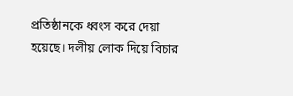প্রতিষ্ঠানকে ধ্বংস করে দেয়া হয়েছে। দলীয় লোক দিয়ে বিচার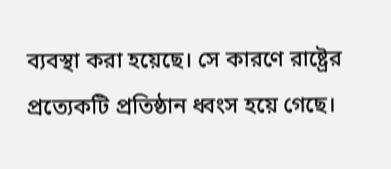ব্যবস্থা করা হয়েছে। সে কারণে রাষ্ট্রের প্রত্যেকটি প্রতিষ্ঠান ধ্বংস হয়ে গেছে।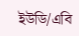ইউডি/এবি